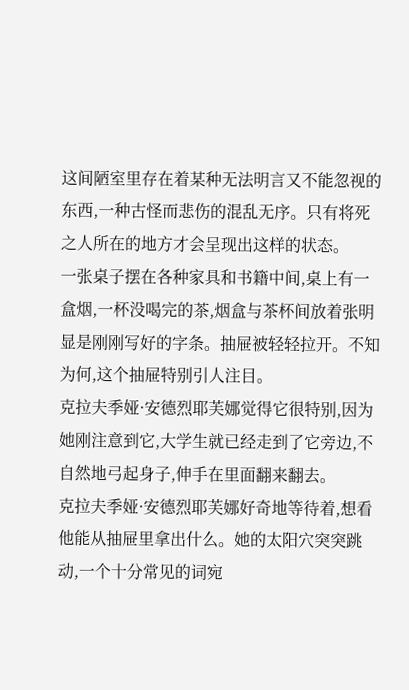这间陋室里存在着某种无法明言又不能忽视的东西,一种古怪而悲伤的混乱无序。只有将死之人所在的地方才会呈现出这样的状态。
一张桌子摆在各种家具和书籍中间,桌上有一盒烟,一杯没喝完的茶,烟盒与茶杯间放着张明显是刚刚写好的字条。抽屉被轻轻拉开。不知为何,这个抽屉特别引人注目。
克拉夫季娅·安德烈耶芙娜觉得它很特别,因为她刚注意到它,大学生就已经走到了它旁边,不自然地弓起身子,伸手在里面翻来翻去。
克拉夫季娅·安德烈耶芙娜好奇地等待着,想看他能从抽屉里拿出什么。她的太阳穴突突跳动,一个十分常见的词宛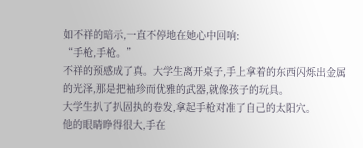如不祥的暗示,一直不停地在她心中回响:
“手枪,手枪。”
不祥的预感成了真。大学生离开桌子,手上拿着的东西闪烁出金属的光泽,那是把袖珍而优雅的武器,就像孩子的玩具。
大学生扒了扒固执的卷发,拿起手枪对准了自己的太阳穴。
他的眼睛睁得很大,手在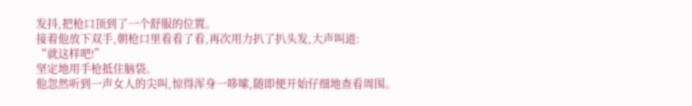发抖,把枪口顶到了一个舒服的位置。
接着他放下双手,朝枪口里看看了看,再次用力扒了扒头发,大声叫道:
“就这样吧!”
坚定地用手枪抵住脑袋。
他忽然听到一声女人的尖叫,惊得浑身一哆嗦,随即便开始仔细地查看周围。